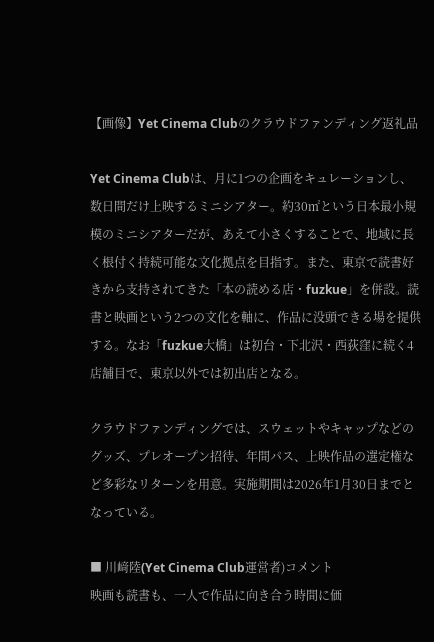【画像】Yet Cinema Clubのクラウドファンディング返礼品

Yet Cinema Clubは、月に1つの企画をキュレーションし、数日間だけ上映するミニシアター。約30㎡という日本最小規模のミニシアターだが、あえて小さくすることで、地域に長く根付く持続可能な文化拠点を目指す。また、東京で読書好きから支持されてきた「本の読める店・fuzkue」を併設。読書と映画という2つの文化を軸に、作品に没頭できる場を提供する。なお「fuzkue大橋」は初台・下北沢・西荻窪に続く4店舗目で、東京以外では初出店となる。

クラウドファンディングでは、スウェットやキャップなどのグッズ、プレオープン招待、年間パス、上映作品の選定権など多彩なリターンを用意。実施期間は2026年1月30日までとなっている。

■ 川﨑陸(Yet Cinema Club運営者)コメント
映画も読書も、一人で作品に向き合う時間に価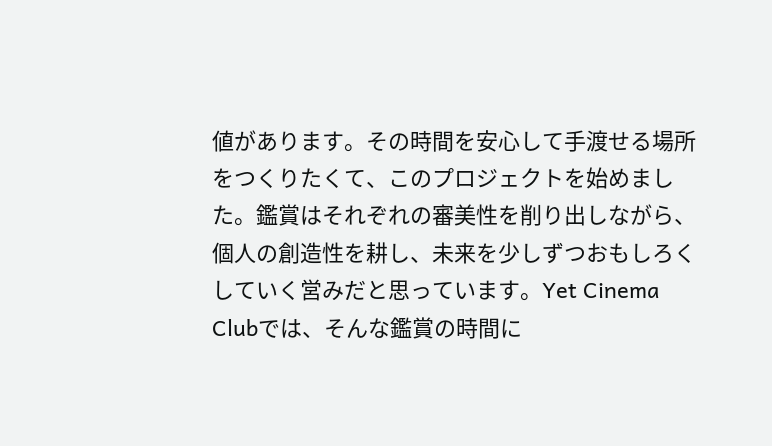値があります。その時間を安心して手渡せる場所をつくりたくて、このプロジェクトを始めました。鑑賞はそれぞれの審美性を削り出しながら、個人の創造性を耕し、未来を少しずつおもしろくしていく営みだと思っています。Yet Cinema Clubでは、そんな鑑賞の時間に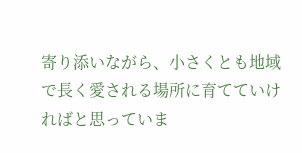寄り添いながら、小さくとも地域で長く愛される場所に育てていければと思っていま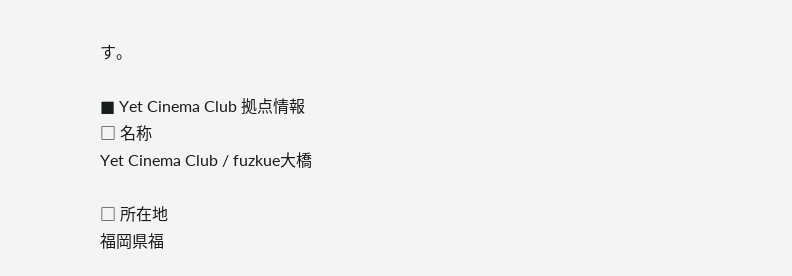す。

■ Yet Cinema Club 拠点情報
□ 名称
Yet Cinema Club / fuzkue大橋

□ 所在地
福岡県福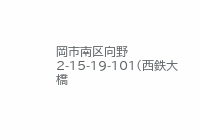岡市南区向野2-15-19-101(西鉄大橋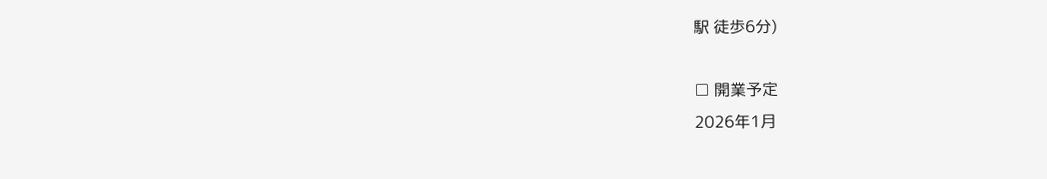駅 徒歩6分)

□ 開業予定
2026年1月